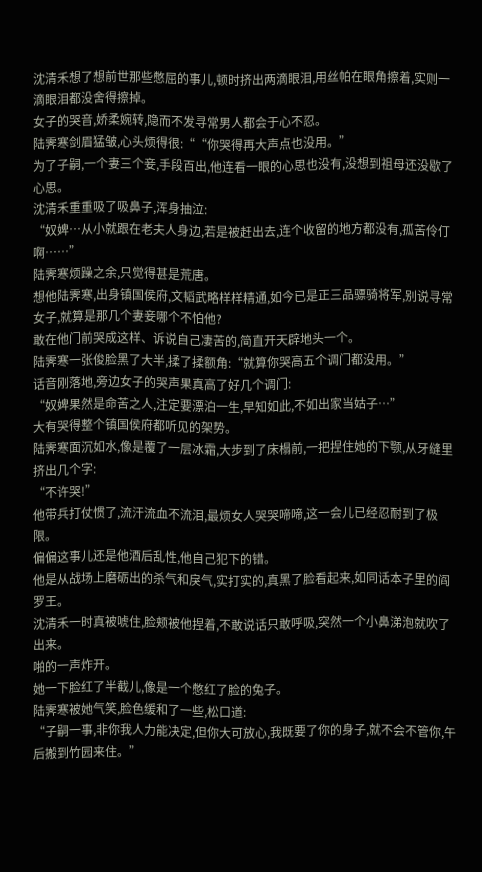沈清禾想了想前世那些憋屈的事儿,顿时挤出两滴眼泪,用丝帕在眼角擦着,实则一滴眼泪都没舍得擦掉。
女子的哭音,娇柔婉转,隐而不发寻常男人都会于心不忍。
陆霁寒剑眉猛皱,心头烦得很:““你哭得再大声点也没用。”
为了子嗣,一个妻三个妾,手段百出,他连看一眼的心思也没有,没想到祖母还没歇了心思。
沈清禾重重吸了吸鼻子,浑身抽泣:
“奴婢…从小就跟在老夫人身边,若是被赶出去,连个收留的地方都没有,孤苦伶仃啊……”
陆霁寒烦躁之余,只觉得甚是荒唐。
想他陆霁寒,出身镇国侯府,文韬武略样样精通,如今已是正三品骠骑将军,别说寻常女子,就算是那几个妻妾哪个不怕他?
敢在他门前哭成这样、诉说自己凄苦的,简直开天辟地头一个。
陆霁寒一张俊脸黑了大半,揉了揉额角:“就算你哭高五个调门都没用。”
话音刚落地,旁边女子的哭声果真高了好几个调门:
“奴婢果然是命苦之人,注定要漂泊一生,早知如此,不如出家当姑子…”
大有哭得整个镇国侯府都听见的架势。
陆霁寒面沉如水,像是覆了一层冰霜,大步到了床榻前,一把捏住她的下颚,从牙缝里挤出几个字:
“不许哭!”
他带兵打仗惯了,流汗流血不流泪,最烦女人哭哭啼啼,这一会儿已经忍耐到了极限。
偏偏这事儿还是他酒后乱性,他自己犯下的错。
他是从战场上磨砺出的杀气和戾气,实打实的,真黑了脸看起来,如同话本子里的阎罗王。
沈清禾一时真被唬住,脸颊被他捏着,不敢说话只敢呼吸,突然一个小鼻涕泡就吹了出来。
啪的一声炸开。
她一下脸红了半截儿,像是一个憋红了脸的兔子。
陆霁寒被她气笑,脸色缓和了一些,松口道:
“子嗣一事,非你我人力能决定,但你大可放心,我既要了你的身子,就不会不管你,午后搬到竹园来住。”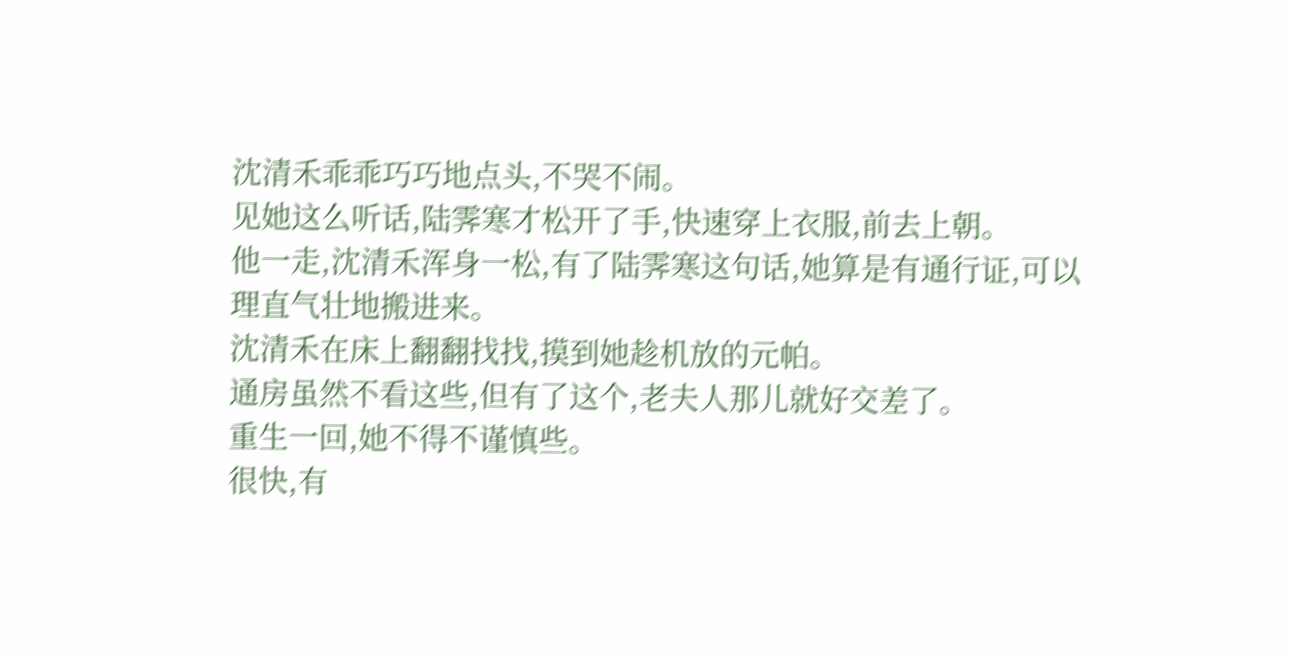沈清禾乖乖巧巧地点头,不哭不闹。
见她这么听话,陆霁寒才松开了手,快速穿上衣服,前去上朝。
他一走,沈清禾浑身一松,有了陆霁寒这句话,她算是有通行证,可以理直气壮地搬进来。
沈清禾在床上翻翻找找,摸到她趁机放的元帕。
通房虽然不看这些,但有了这个,老夫人那儿就好交差了。
重生一回,她不得不谨慎些。
很快,有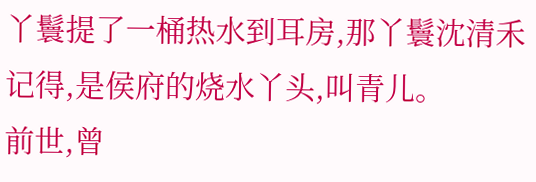丫鬟提了一桶热水到耳房,那丫鬟沈清禾记得,是侯府的烧水丫头,叫青儿。
前世,曾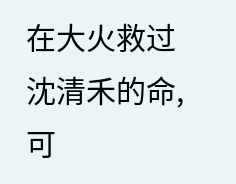在大火救过沈清禾的命,可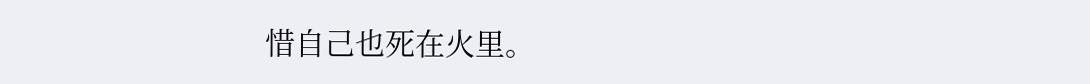惜自己也死在火里。